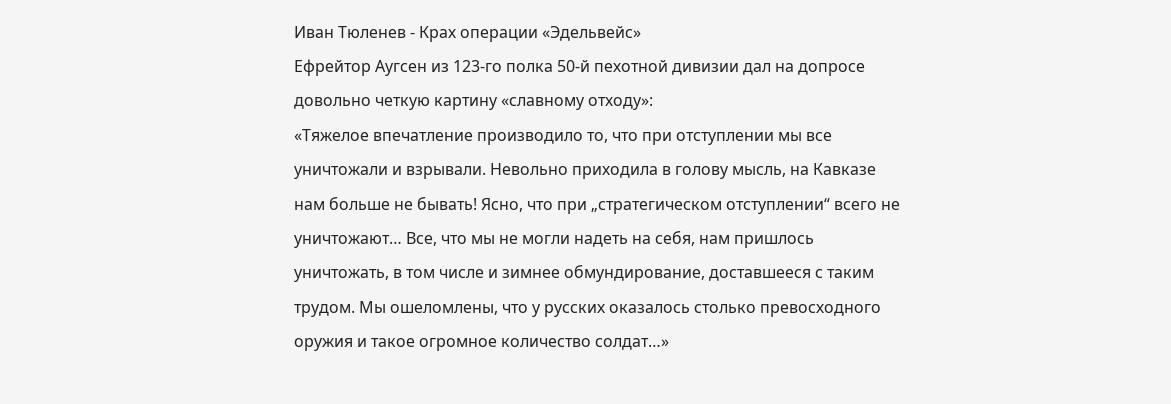Иван Тюленев - Крах операции «Эдельвейс»
Ефрейтор Аугсен из 123-го полка 50-й пехотной дивизии дал на допросе довольно четкую картину «славному отходу»:
«Тяжелое впечатление производило то, что при отступлении мы все уничтожали и взрывали. Невольно приходила в голову мысль, на Кавказе нам больше не бывать! Ясно, что при „стратегическом отступлении“ всего не уничтожают… Все, что мы не могли надеть на себя, нам пришлось уничтожать, в том числе и зимнее обмундирование, доставшееся с таким трудом. Мы ошеломлены, что у русских оказалось столько превосходного оружия и такое огромное количество солдат…»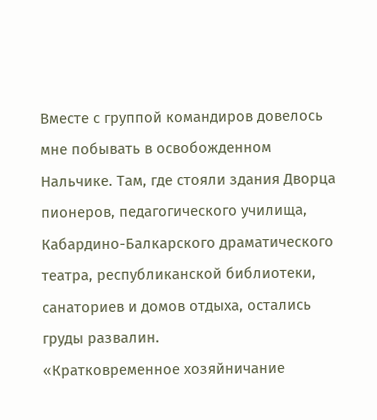Вместе с группой командиров довелось мне побывать в освобожденном Нальчике. Там, где стояли здания Дворца пионеров, педагогического училища, Кабардино-Балкарского драматического театра, республиканской библиотеки, санаториев и домов отдыха, остались груды развалин.
«Кратковременное хозяйничание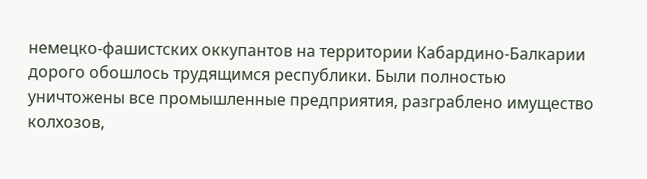немецко-фашистских оккупантов на территории Кабардино-Балкарии дорого обошлось трудящимся республики. Были полностью уничтожены все промышленные предприятия, разграблено имущество колхозов,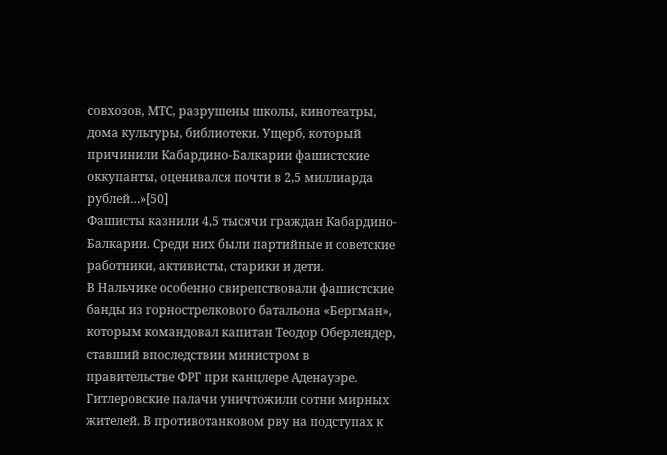совхозов, МТС, разрушены школы, кинотеатры, дома культуры, библиотеки. Ущерб, который причинили Кабардино-Балкарии фашистские оккупанты, оценивался почти в 2,5 миллиарда рублей…»[50]
Фашисты казнили 4,5 тысячи граждан Кабардино-Балкарии. Среди них были партийные и советские работники, активисты, старики и дети.
В Нальчике особенно свирепствовали фашистские банды из горнострелкового батальона «Бергман», которым командовал капитан Теодор Оберлендер, ставший впоследствии министром в правительстве ФРГ при канцлере Аденауэре. Гитлеровские палачи уничтожили сотни мирных жителей. В противотанковом рву на подступах к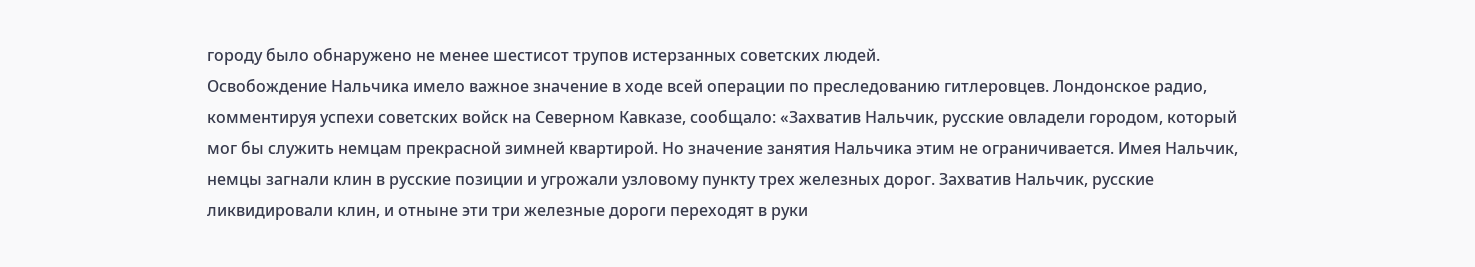городу было обнаружено не менее шестисот трупов истерзанных советских людей.
Освобождение Нальчика имело важное значение в ходе всей операции по преследованию гитлеровцев. Лондонское радио, комментируя успехи советских войск на Северном Кавказе, сообщало: «Захватив Нальчик, русские овладели городом, который мог бы служить немцам прекрасной зимней квартирой. Но значение занятия Нальчика этим не ограничивается. Имея Нальчик, немцы загнали клин в русские позиции и угрожали узловому пункту трех железных дорог. Захватив Нальчик, русские ликвидировали клин, и отныне эти три железные дороги переходят в руки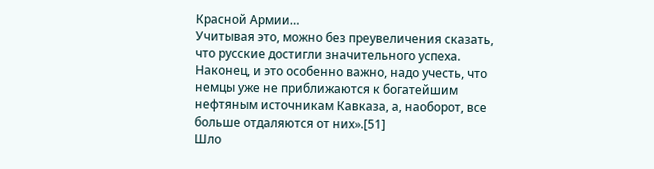Красной Армии…
Учитывая это, можно без преувеличения сказать, что русские достигли значительного успеха. Наконец, и это особенно важно, надо учесть, что немцы уже не приближаются к богатейшим нефтяным источникам Кавказа, а, наоборот, все больше отдаляются от них».[51]
Шло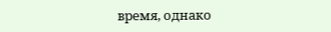время, однако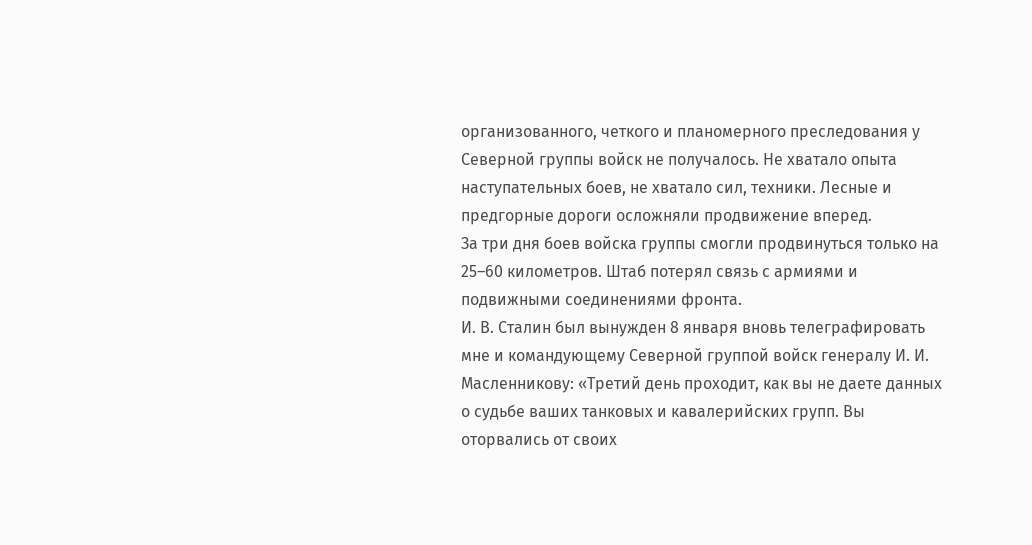организованного, четкого и планомерного преследования у Северной группы войск не получалось. Не хватало опыта наступательных боев, не хватало сил, техники. Лесные и предгорные дороги осложняли продвижение вперед.
За три дня боев войска группы смогли продвинуться только на 25–60 километров. Штаб потерял связь с армиями и подвижными соединениями фронта.
И. В. Сталин был вынужден 8 января вновь телеграфировать мне и командующему Северной группой войск генералу И. И. Масленникову: «Третий день проходит, как вы не даете данных о судьбе ваших танковых и кавалерийских групп. Вы оторвались от своих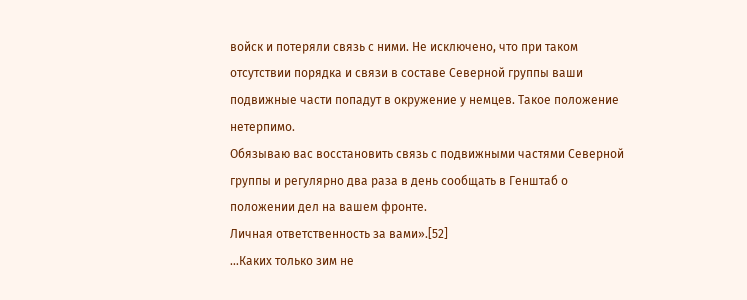войск и потеряли связь с ними. Не исключено, что при таком отсутствии порядка и связи в составе Северной группы ваши подвижные части попадут в окружение у немцев. Такое положение нетерпимо.
Обязываю вас восстановить связь с подвижными частями Северной группы и регулярно два раза в день сообщать в Генштаб о положении дел на вашем фронте.
Личная ответственность за вами».[52]
…Каких только зим не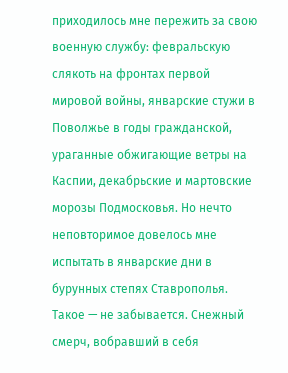приходилось мне пережить за свою военную службу: февральскую слякоть на фронтах первой мировой войны, январские стужи в Поволжье в годы гражданской, ураганные обжигающие ветры на Каспии, декабрьские и мартовские морозы Подмосковья. Но нечто неповторимое довелось мне испытать в январские дни в бурунных степях Ставрополья. Такое — не забывается. Снежный смерч, вобравший в себя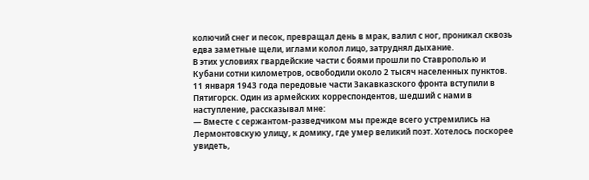колючий снег и песок, превращал день в мрак, валил с ног, проникал сквозь едва заметные щели, иглами колол лицо, затруднял дыхание.
В этих условиях гвардейские части с боями прошли по Ставрополью и Кубани сотни километров, освободили около 2 тысяч населенных пунктов.
11 января 1943 года передовые части Закавказского фронта вступили в Пятигорск. Один из армейских корреспондентов, шедший с нами в наступление, рассказывал мне:
— Вместе с сержантом-разведчиком мы прежде всего устремились на Лермонтовскую улицу, к домику, где умер великий поэт. Хотелось поскорее увидеть,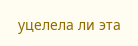уцелела ли эта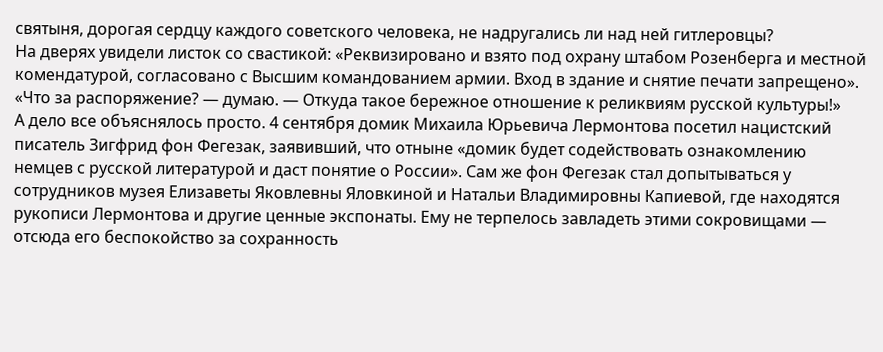святыня, дорогая сердцу каждого советского человека, не надругались ли над ней гитлеровцы?
На дверях увидели листок со свастикой: «Реквизировано и взято под охрану штабом Розенберга и местной комендатурой, согласовано с Высшим командованием армии. Вход в здание и снятие печати запрещено».
«Что за распоряжение? — думаю. — Откуда такое бережное отношение к реликвиям русской культуры!»
А дело все объяснялось просто. 4 сентября домик Михаила Юрьевича Лермонтова посетил нацистский писатель Зигфрид фон Фегезак, заявивший, что отныне «домик будет содействовать ознакомлению немцев с русской литературой и даст понятие о России». Сам же фон Фегезак стал допытываться у сотрудников музея Елизаветы Яковлевны Яловкиной и Натальи Владимировны Капиевой, где находятся рукописи Лермонтова и другие ценные экспонаты. Ему не терпелось завладеть этими сокровищами — отсюда его беспокойство за сохранность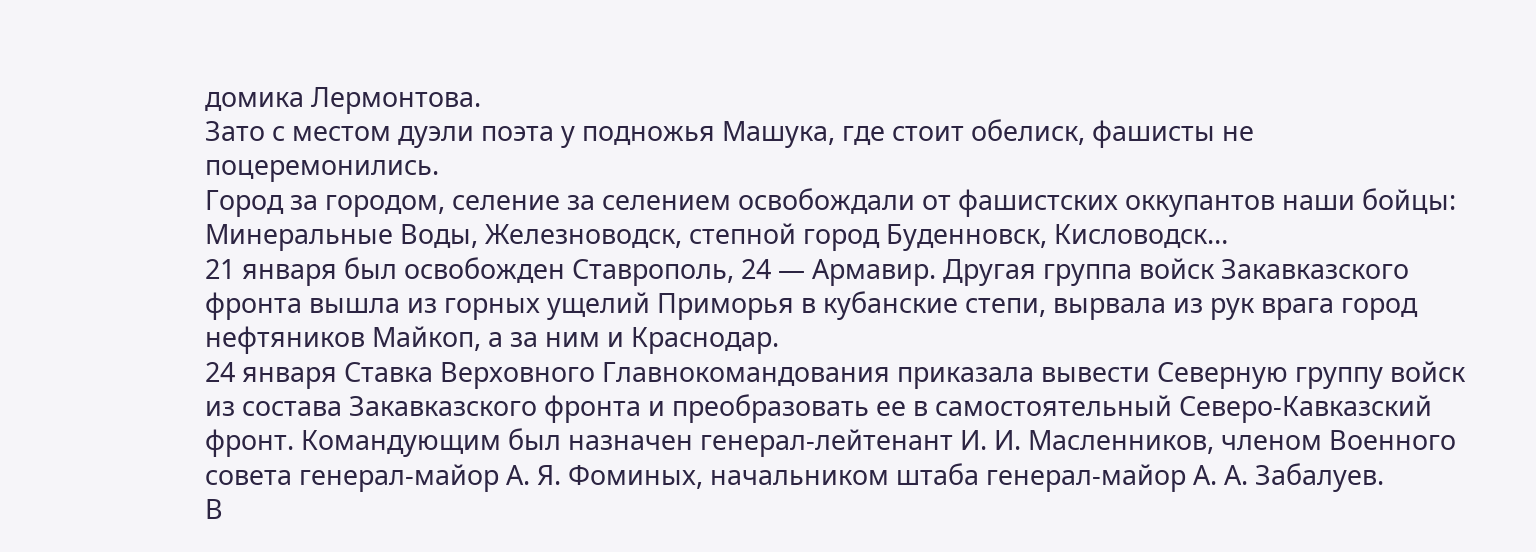домика Лермонтова.
Зато с местом дуэли поэта у подножья Машука, где стоит обелиск, фашисты не поцеремонились.
Город за городом, селение за селением освобождали от фашистских оккупантов наши бойцы: Минеральные Воды, Железноводск, степной город Буденновск, Кисловодск…
21 января был освобожден Ставрополь, 24 — Армавир. Другая группа войск Закавказского фронта вышла из горных ущелий Приморья в кубанские степи, вырвала из рук врага город нефтяников Майкоп, а за ним и Краснодар.
24 января Ставка Верховного Главнокомандования приказала вывести Северную группу войск из состава Закавказского фронта и преобразовать ее в самостоятельный Северо-Кавказский фронт. Командующим был назначен генерал-лейтенант И. И. Масленников, членом Военного совета генерал-майор А. Я. Фоминых, начальником штаба генерал-майор А. А. Забалуев.
В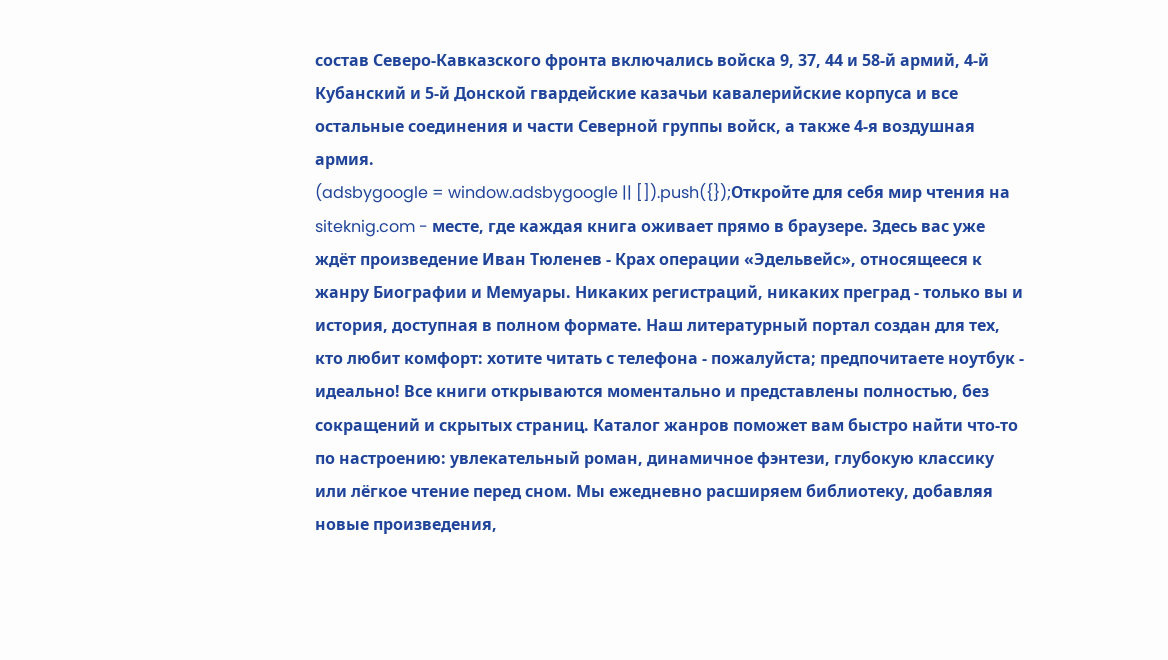состав Северо-Кавказского фронта включались войска 9, 37, 44 и 58-й армий, 4-й Кубанский и 5-й Донской гвардейские казачьи кавалерийские корпуса и все остальные соединения и части Северной группы войск, а также 4-я воздушная армия.
(adsbygoogle = window.adsbygoogle || []).push({});Откройте для себя мир чтения на siteknig.com - месте, где каждая книга оживает прямо в браузере. Здесь вас уже ждёт произведение Иван Тюленев - Крах операции «Эдельвейс», относящееся к жанру Биографии и Мемуары. Никаких регистраций, никаких преград - только вы и история, доступная в полном формате. Наш литературный портал создан для тех, кто любит комфорт: хотите читать с телефона - пожалуйста; предпочитаете ноутбук - идеально! Все книги открываются моментально и представлены полностью, без сокращений и скрытых страниц. Каталог жанров поможет вам быстро найти что-то по настроению: увлекательный роман, динамичное фэнтези, глубокую классику или лёгкое чтение перед сном. Мы ежедневно расширяем библиотеку, добавляя новые произведения,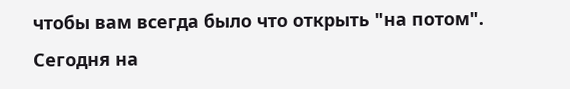чтобы вам всегда было что открыть "на потом". Сегодня на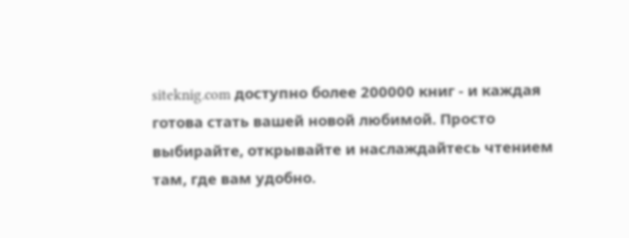siteknig.com доступно более 200000 книг - и каждая готова стать вашей новой любимой. Просто выбирайте, открывайте и наслаждайтесь чтением там, где вам удобно.